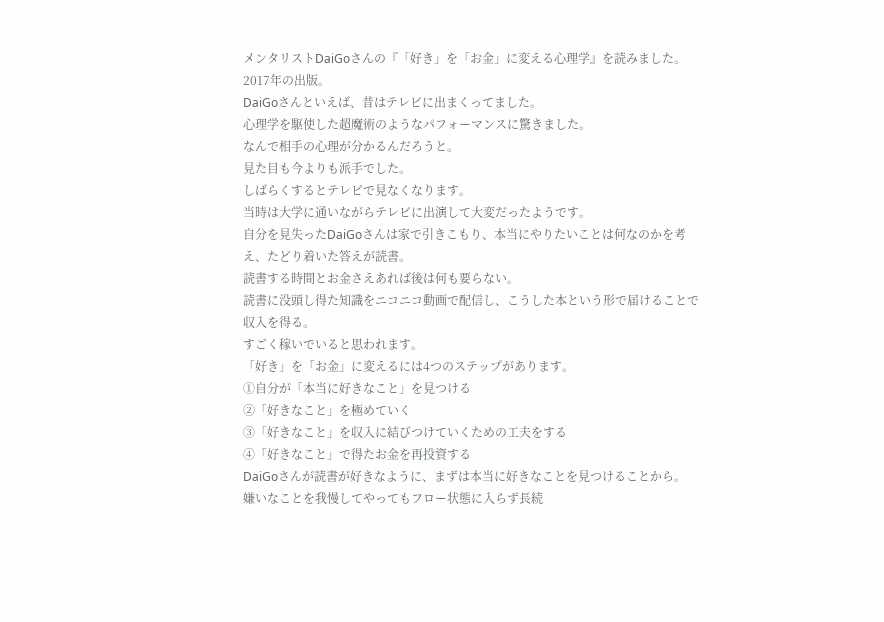メンタリストDaiGoさんの『「好き」を「お金」に変える心理学』を読みました。
2017年の出版。
DaiGoさんといえば、昔はテレビに出まくってました。
心理学を駆使した超魔術のようなパフォーマンスに驚きました。
なんで相手の心理が分かるんだろうと。
見た目も今よりも派手でした。
しばらくするとテレビで見なくなります。
当時は大学に通いながらテレビに出演して大変だったようです。
自分を見失ったDaiGoさんは家で引きこもり、本当にやりたいことは何なのかを考え、たどり着いた答えが読書。
読書する時間とお金さえあれば後は何も要らない。
読書に没頭し得た知識をニコニコ動画で配信し、こうした本という形で届けることで収入を得る。
すごく稼いでいると思われます。
「好き」を「お金」に変えるには4つのステップがあります。
①自分が「本当に好きなこと」を見つける
②「好きなこと」を極めていく
③「好きなこと」を収入に結びつけていくための工夫をする
④「好きなこと」で得たお金を再投資する
DaiGoさんが読書が好きなように、まずは本当に好きなことを見つけることから。
嫌いなことを我慢してやってもフロー状態に入らず長続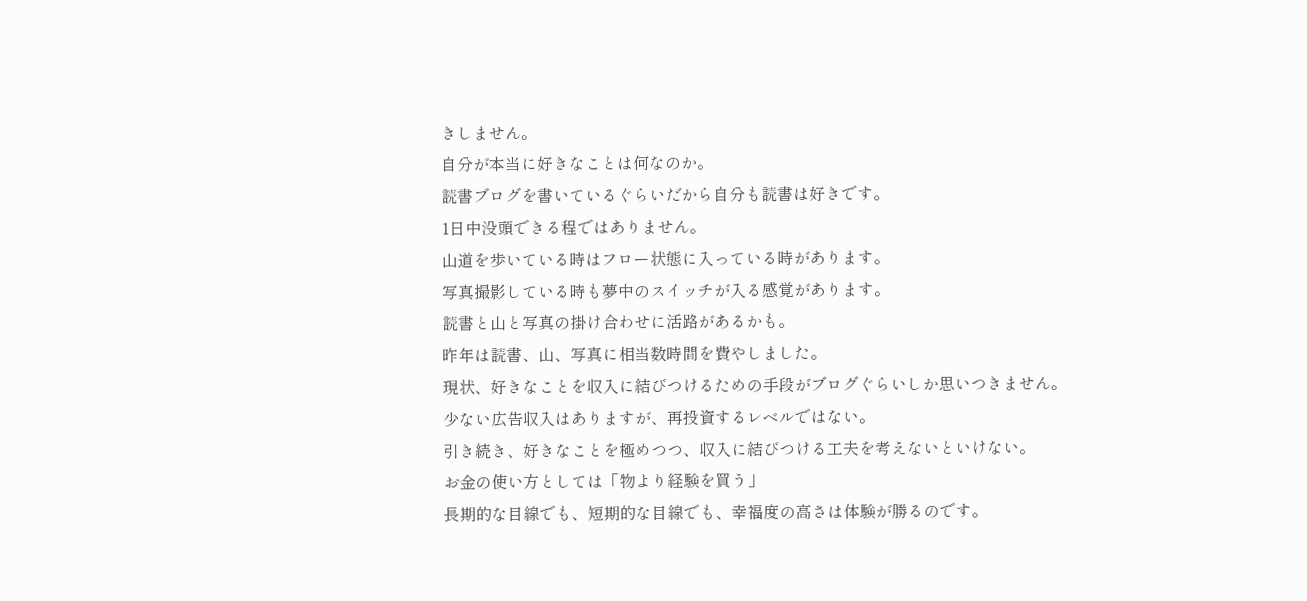きしません。
自分が本当に好きなことは何なのか。
読書ブログを書いているぐらいだから自分も読書は好きです。
1日中没頭できる程ではありません。
山道を歩いている時はフロー状態に入っている時があります。
写真撮影している時も夢中のスイッチが入る感覚があります。
読書と山と写真の掛け合わせに活路があるかも。
昨年は読書、山、写真に相当数時間を費やしました。
現状、好きなことを収入に結びつけるための手段がブログぐらいしか思いつきません。
少ない広告収入はありますが、再投資するレベルではない。
引き続き、好きなことを極めつつ、収入に結びつける工夫を考えないといけない。
お金の使い方としては「物より経験を買う」
長期的な目線でも、短期的な目線でも、幸福度の高さは体験が勝るのです。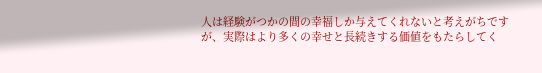人は経験がつかの間の幸福しか与えてくれないと考えがちですが、実際はより多くの幸せと長続きする価値をもたらしてく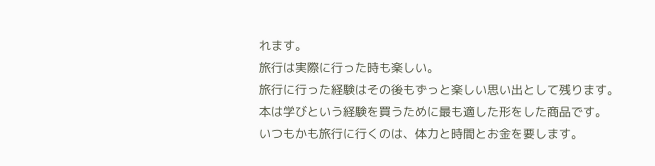れます。
旅行は実際に行った時も楽しい。
旅行に行った経験はその後もずっと楽しい思い出として残ります。
本は学びという経験を買うために最も適した形をした商品です。
いつもかも旅行に行くのは、体力と時間とお金を要します。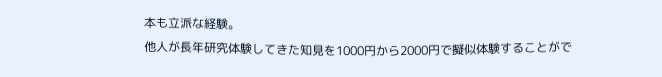本も立派な経験。
他人が長年研究体験してきた知見を1000円から2000円で擬似体験することがで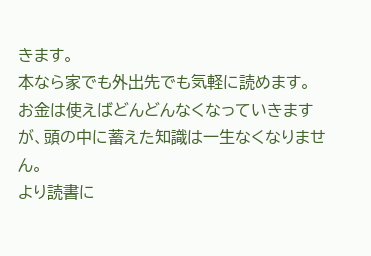きます。
本なら家でも外出先でも気軽に読めます。
お金は使えばどんどんなくなっていきますが、頭の中に蓄えた知識は一生なくなりません。
より読書に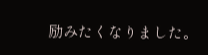励みたくなりました。